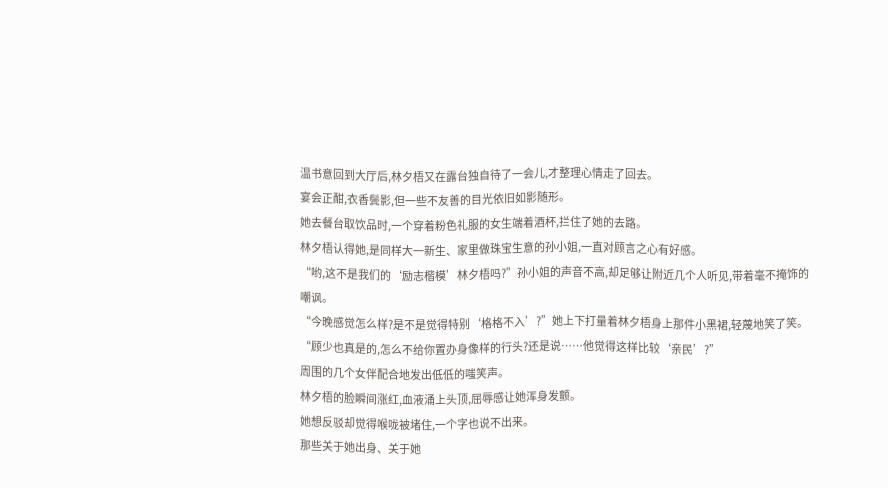温书意回到大厅后,林夕梧又在露台独自待了一会儿,才整理心情走了回去。
宴会正酣,衣香鬓影,但一些不友善的目光依旧如影随形。
她去餐台取饮品时,一个穿着粉色礼服的女生端着酒杯,拦住了她的去路。
林夕梧认得她,是同样大一新生、家里做珠宝生意的孙小姐,一直对顾言之心有好感。
“哟,这不是我们的‘励志楷模’林夕梧吗?”孙小姐的声音不高,却足够让附近几个人听见,带着毫不掩饰的嘲讽。
“今晚感觉怎么样?是不是觉得特别‘格格不入’?”她上下打量着林夕梧身上那件小黑裙,轻蔑地笑了笑。
“顾少也真是的,怎么不给你置办身像样的行头?还是说……他觉得这样比较‘亲民’?”
周围的几个女伴配合地发出低低的嗤笑声。
林夕梧的脸瞬间涨红,血液涌上头顶,屈辱感让她浑身发颤。
她想反驳却觉得喉咙被堵住,一个字也说不出来。
那些关于她出身、关于她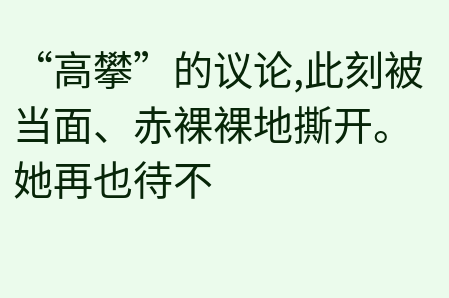“高攀”的议论,此刻被当面、赤裸裸地撕开。
她再也待不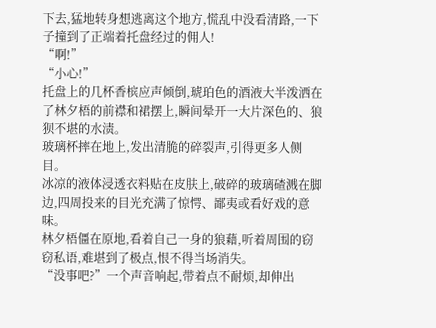下去,猛地转身想逃离这个地方,慌乱中没看清路,一下子撞到了正端着托盘经过的佣人!
“啊!”
“小心!”
托盘上的几杯香槟应声倾倒,琥珀色的酒液大半泼洒在了林夕梧的前襟和裙摆上,瞬间晕开一大片深色的、狼狈不堪的水渍。
玻璃杯摔在地上,发出清脆的碎裂声,引得更多人侧目。
冰凉的液体浸透衣料贴在皮肤上,破碎的玻璃碴溅在脚边,四周投来的目光充满了惊愕、鄙夷或看好戏的意味。
林夕梧僵在原地,看着自己一身的狼藉,听着周围的窃窃私语,难堪到了极点,恨不得当场消失。
“没事吧?”一个声音响起,带着点不耐烦,却伸出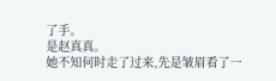了手。
是赵真真。
她不知何时走了过来,先是皱眉看了一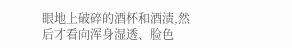眼地上破碎的酒杯和酒渍,然后才看向浑身湿透、脸色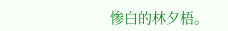惨白的林夕梧。